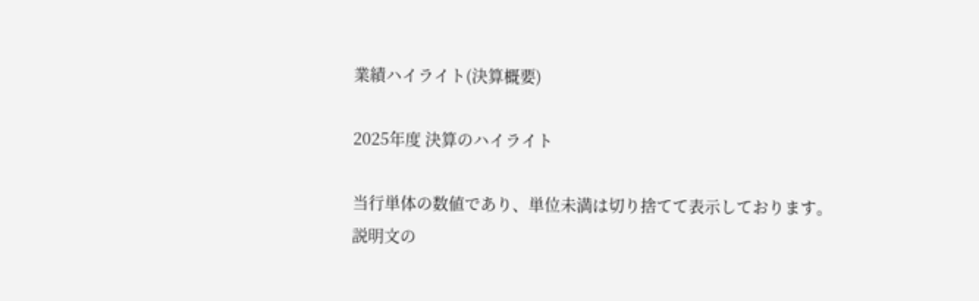業績ハイライト(決算概要)

2025年度 決算のハイライト

当行単体の数値であり、単位未満は切り捨てて表示しております。
説明文の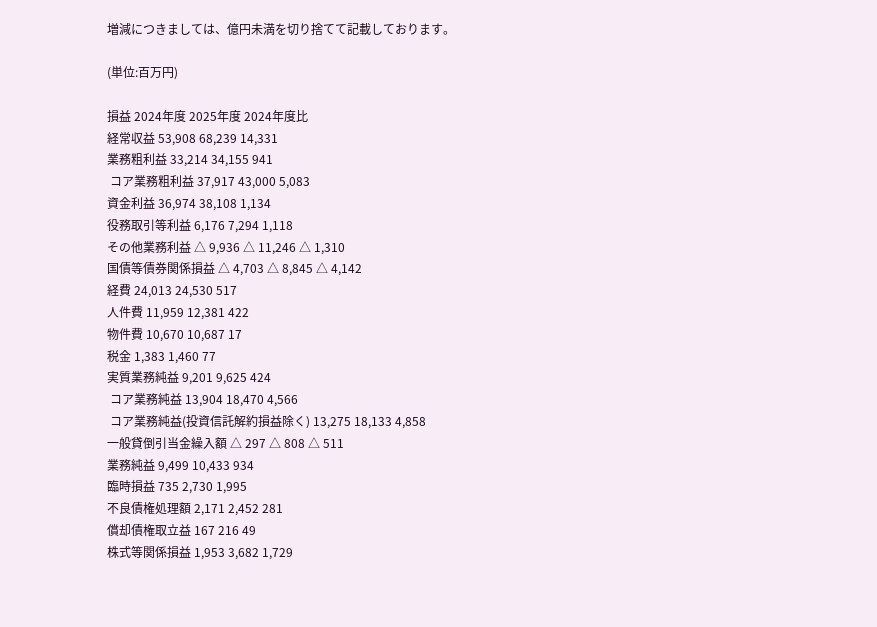増減につきましては、億円未満を切り捨てて記載しております。

(単位:百万円)

損益 2024年度 2025年度 2024年度比
経常収益 53,908 68,239 14,331
業務粗利益 33,214 34,155 941
 コア業務粗利益 37,917 43,000 5,083
資金利益 36,974 38,108 1,134
役務取引等利益 6,176 7,294 1,118
その他業務利益 △ 9,936 △ 11,246 △ 1,310
国債等債券関係損益 △ 4,703 △ 8,845 △ 4,142
経費 24,013 24,530 517
人件費 11,959 12,381 422
物件費 10,670 10,687 17
税金 1,383 1,460 77
実質業務純益 9,201 9,625 424
 コア業務純益 13,904 18,470 4,566
 コア業務純益(投資信託解約損益除く) 13,275 18,133 4,858
一般貸倒引当金繰入額 △ 297 △ 808 △ 511
業務純益 9,499 10,433 934
臨時損益 735 2,730 1,995
不良債権処理額 2,171 2,452 281
償却債権取立益 167 216 49
株式等関係損益 1,953 3,682 1,729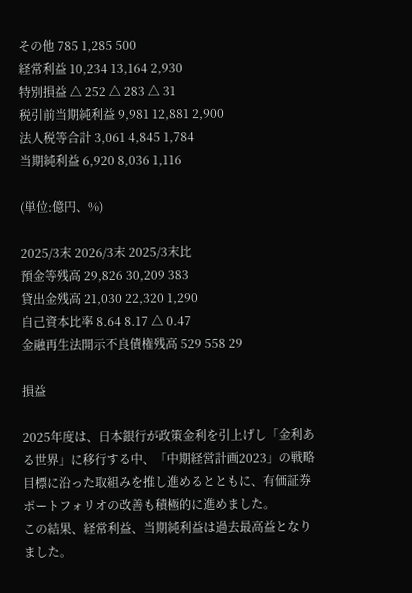その他 785 1,285 500
経常利益 10,234 13,164 2,930
特別損益 △ 252 △ 283 △ 31
税引前当期純利益 9,981 12,881 2,900
法人税等合計 3,061 4,845 1,784
当期純利益 6,920 8,036 1,116

(単位:億円、%)

2025/3末 2026/3末 2025/3末比
預金等残高 29,826 30,209 383
貸出金残高 21,030 22,320 1,290
自己資本比率 8.64 8.17 △ 0.47
金融再生法開示不良債権残高 529 558 29

損益

2025年度は、日本銀行が政策金利を引上げし「金利ある世界」に移行する中、「中期経営計画2023」の戦略目標に沿った取組みを推し進めるとともに、有価証券ポートフォリオの改善も積極的に進めました。
この結果、経常利益、当期純利益は過去最高益となりました。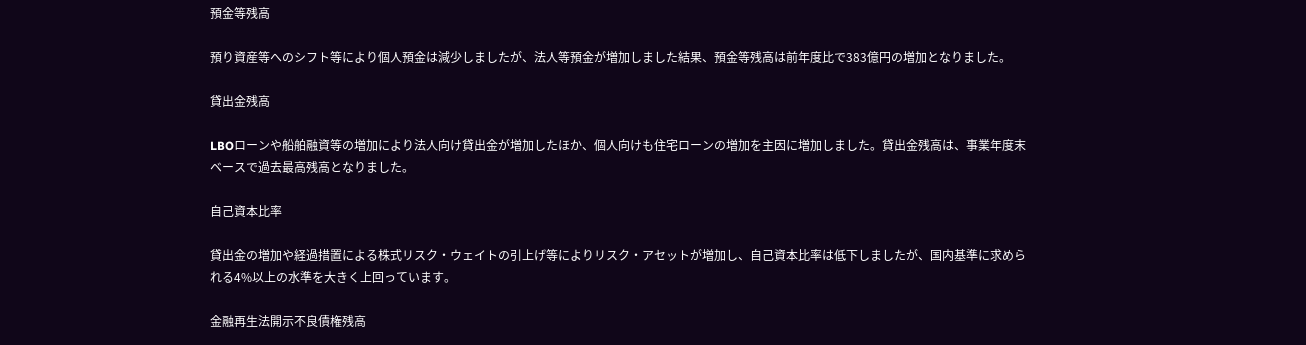預金等残高

預り資産等へのシフト等により個人預金は減少しましたが、法人等預金が増加しました結果、預金等残高は前年度比で383億円の増加となりました。

貸出金残高

LBOローンや船舶融資等の増加により法人向け貸出金が増加したほか、個人向けも住宅ローンの増加を主因に増加しました。貸出金残高は、事業年度末ベースで過去最高残高となりました。

自己資本比率

貸出金の増加や経過措置による株式リスク・ウェイトの引上げ等によりリスク・アセットが増加し、自己資本比率は低下しましたが、国内基準に求められる4%以上の水準を大きく上回っています。

金融再生法開示不良債権残高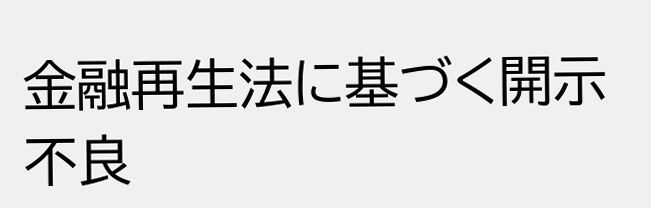金融再生法に基づく開示不良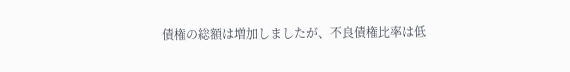債権の総額は増加しましたが、不良債権比率は低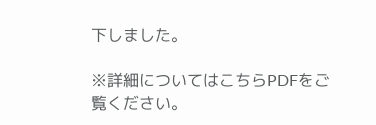下しました。

※詳細についてはこちらPDFをご覧ください。